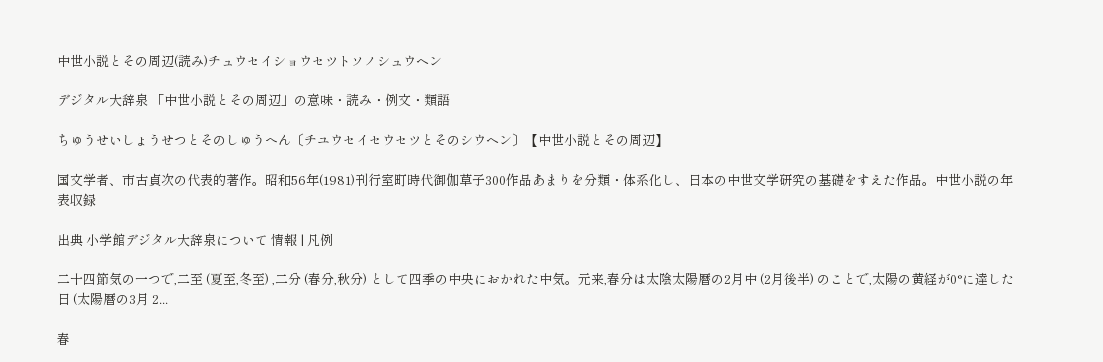中世小説とその周辺(読み)チュウセイショウセツトソノシュウヘン

デジタル大辞泉 「中世小説とその周辺」の意味・読み・例文・類語

ちゅうせいしょうせつとそのしゅうへん〔チユウセイセウセツとそのシウヘン〕【中世小説とその周辺】

国文学者、市古貞次の代表的著作。昭和56年(1981)刊行室町時代御伽草子300作品あまりを分類・体系化し、日本の中世文学研究の基礎をすえた作品。中世小説の年表収録

出典 小学館デジタル大辞泉について 情報 | 凡例

二十四節気の一つで,二至 (夏至,冬至) ,二分 (春分,秋分) として四季の中央におかれた中気。元来,春分は太陰太陽暦の2月中 (2月後半) のことで,太陽の黄経が0°に達した日 (太陽暦の3月 2...

春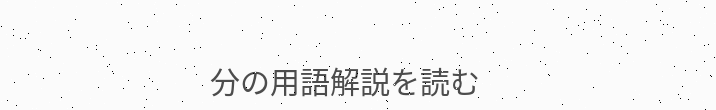分の用語解説を読む